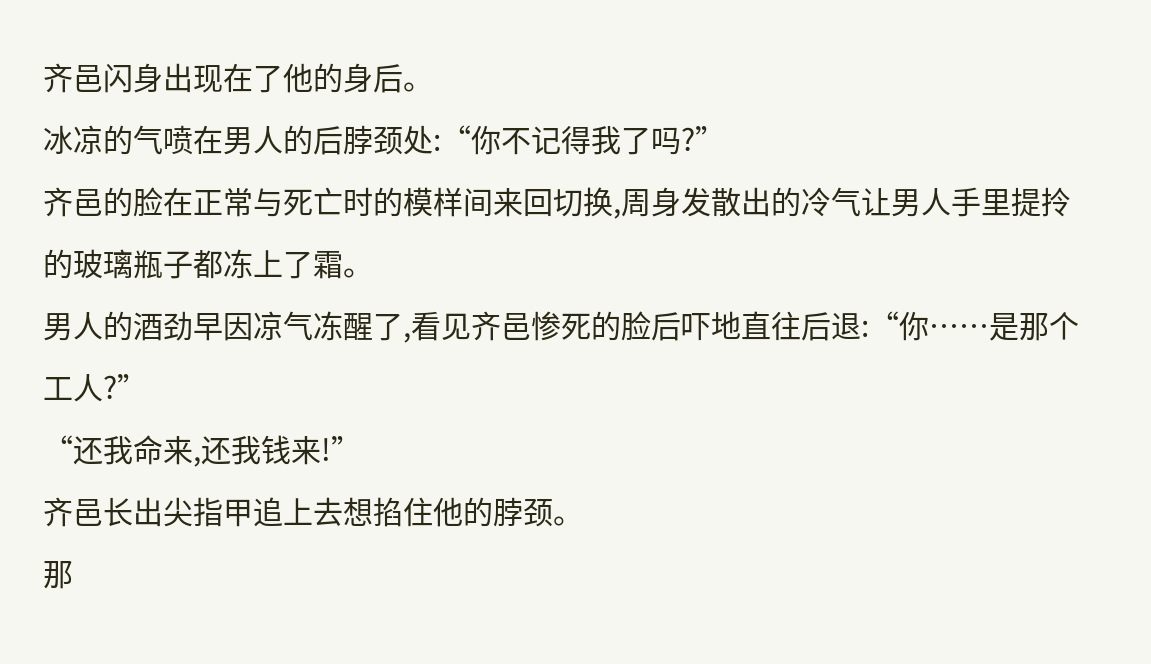齐邑闪身出现在了他的身后。
冰凉的气喷在男人的后脖颈处:“你不记得我了吗?”
齐邑的脸在正常与死亡时的模样间来回切换,周身发散出的冷气让男人手里提拎的玻璃瓶子都冻上了霜。
男人的酒劲早因凉气冻醒了,看见齐邑惨死的脸后吓地直往后退:“你……是那个工人?”
“还我命来,还我钱来!”
齐邑长出尖指甲追上去想掐住他的脖颈。
那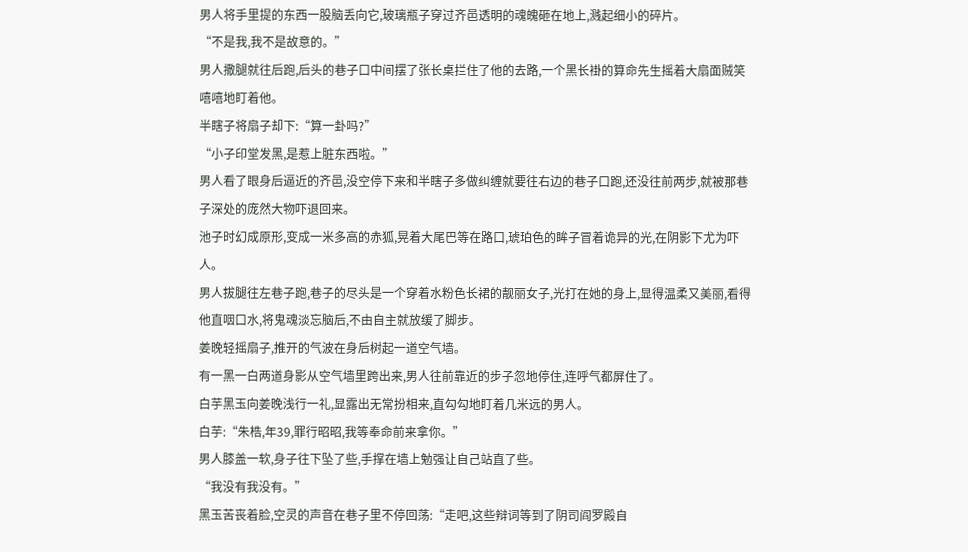男人将手里提的东西一股脑丢向它,玻璃瓶子穿过齐邑透明的魂魄砸在地上,溅起细小的碎片。
“不是我,我不是故意的。”
男人撒腿就往后跑,后头的巷子口中间摆了张长桌拦住了他的去路,一个黑长褂的算命先生摇着大扇面贼笑嘻嘻地盯着他。
半瞎子将扇子却下:“算一卦吗?”
“小子印堂发黑,是惹上脏东西啦。”
男人看了眼身后逼近的齐邑,没空停下来和半瞎子多做纠缠就要往右边的巷子口跑,还没往前两步,就被那巷子深处的庞然大物吓退回来。
池子时幻成原形,变成一米多高的赤狐,晃着大尾巴等在路口,琥珀色的眸子冒着诡异的光,在阴影下尤为吓人。
男人拔腿往左巷子跑,巷子的尽头是一个穿着水粉色长裙的靓丽女子,光打在她的身上,显得温柔又美丽,看得他直咽口水,将鬼魂淡忘脑后,不由自主就放缓了脚步。
姜晚轻摇扇子,推开的气波在身后树起一道空气墙。
有一黑一白两道身影从空气墙里跨出来,男人往前靠近的步子忽地停住,连呼气都屏住了。
白芋黑玉向姜晚浅行一礼,显露出无常扮相来,直勾勾地盯着几米远的男人。
白芋:“朱梏,年39,罪行昭昭,我等奉命前来拿你。”
男人膝盖一软,身子往下坠了些,手撑在墙上勉强让自己站直了些。
“我没有我没有。”
黑玉苦丧着脸,空灵的声音在巷子里不停回荡:“走吧,这些辩词等到了阴司阎罗殿自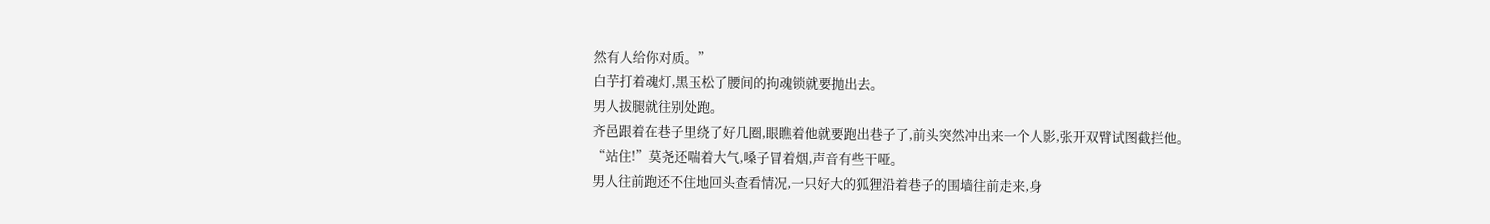然有人给你对质。”
白芋打着魂灯,黑玉松了腰间的拘魂锁就要抛出去。
男人拔腿就往别处跑。
齐邑跟着在巷子里绕了好几圈,眼瞧着他就要跑出巷子了,前头突然冲出来一个人影,张开双臂试图截拦他。
“站住!”莫尧还喘着大气,嗓子冒着烟,声音有些干哑。
男人往前跑还不住地回头查看情况,一只好大的狐狸沿着巷子的围墙往前走来,身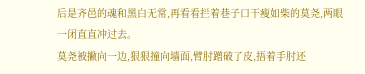后是齐邑的魂和黑白无常,再看看拦着巷子口干瘦如柴的莫尧,两眼一闭直直冲过去。
莫尧被撇向一边,狠狠撞向墙面,臂肘蹭破了皮,捂着手肘还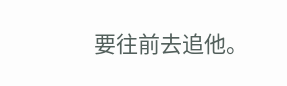要往前去追他。